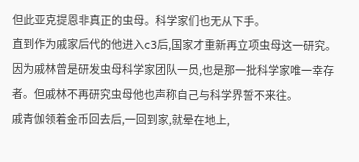但此亚克提恩非真正的虫母。科学家们也无从下手。
直到作为戚家后代的他进入c3后,国家才重新再立项虫母这一研究。
因为戚林曾是研发虫母科学家团队一员,也是那一批科学家唯一幸存者。但戚林不再研究虫母他也声称自己与科学界誓不来往。
戚青伽领着金币回去后,一回到家,就晕在地上,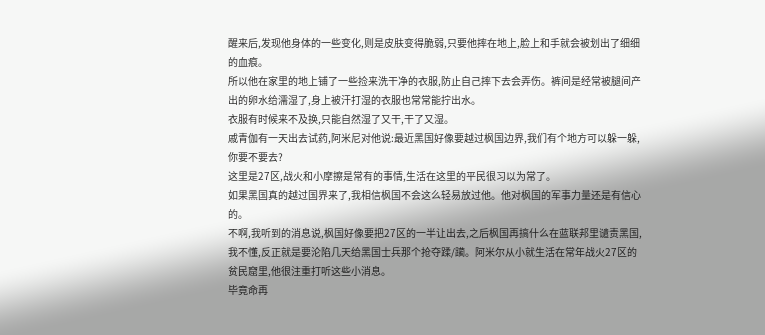醒来后,发现他身体的一些变化,则是皮肤变得脆弱,只要他摔在地上,脸上和手就会被划出了细细的血痕。
所以他在家里的地上铺了一些捡来洗干净的衣服,防止自己摔下去会弄伤。裤间是经常被腿间产出的卵水给濡湿了,身上被汗打湿的衣服也常常能拧出水。
衣服有时候来不及换,只能自然湿了又干,干了又湿。
戚青伽有一天出去试药,阿米尼对他说:最近黑国好像要越过枫国边界,我们有个地方可以躲一躲,你要不要去?
这里是27区,战火和小摩擦是常有的事情,生活在这里的平民很习以为常了。
如果黑国真的越过国界来了,我相信枫国不会这么轻易放过他。他对枫国的军事力量还是有信心的。
不啊,我听到的消息说,枫国好像要把27区的一半让出去,之后枫国再搞什么在蓝联邦里谴责黑国,我不懂,反正就是要沦陷几天给黑国士兵那个抢夺蹂/躏。阿米尔从小就生活在常年战火27区的贫民窟里,他很注重打听这些小消息。
毕竟命再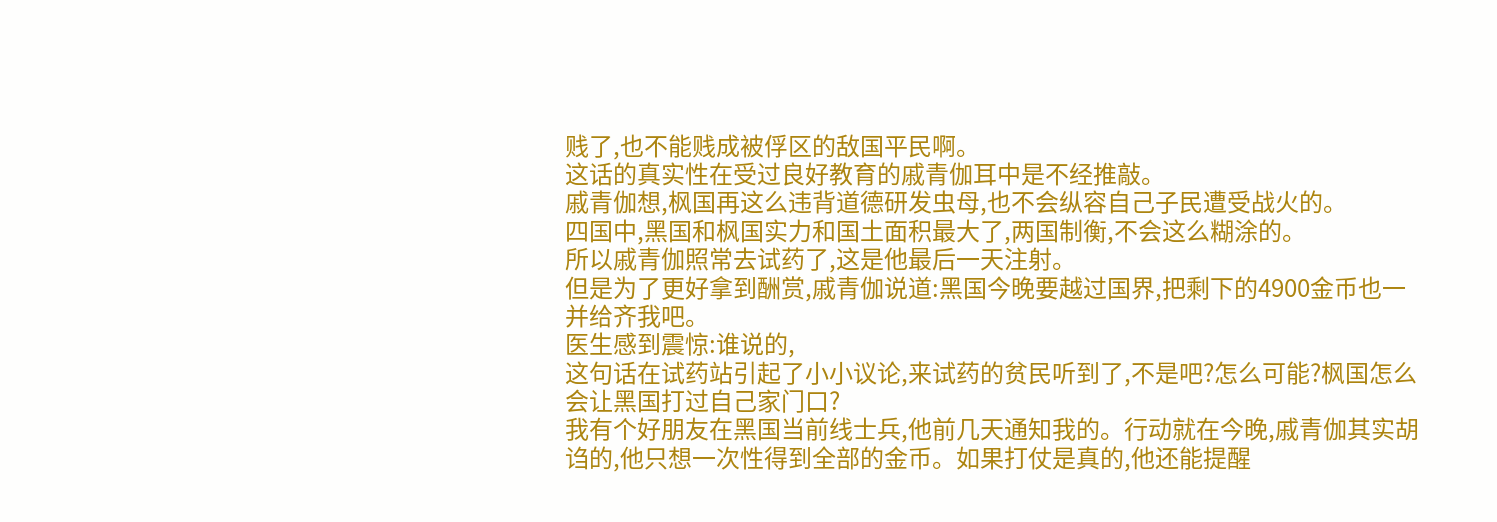贱了,也不能贱成被俘区的敌国平民啊。
这话的真实性在受过良好教育的戚青伽耳中是不经推敲。
戚青伽想,枫国再这么违背道德研发虫母,也不会纵容自己子民遭受战火的。
四国中,黑国和枫国实力和国土面积最大了,两国制衡,不会这么糊涂的。
所以戚青伽照常去试药了,这是他最后一天注射。
但是为了更好拿到酬赏,戚青伽说道:黑国今晚要越过国界,把剩下的4900金币也一并给齐我吧。
医生感到震惊:谁说的,
这句话在试药站引起了小小议论,来试药的贫民听到了,不是吧?怎么可能?枫国怎么会让黑国打过自己家门口?
我有个好朋友在黑国当前线士兵,他前几天通知我的。行动就在今晚,戚青伽其实胡诌的,他只想一次性得到全部的金币。如果打仗是真的,他还能提醒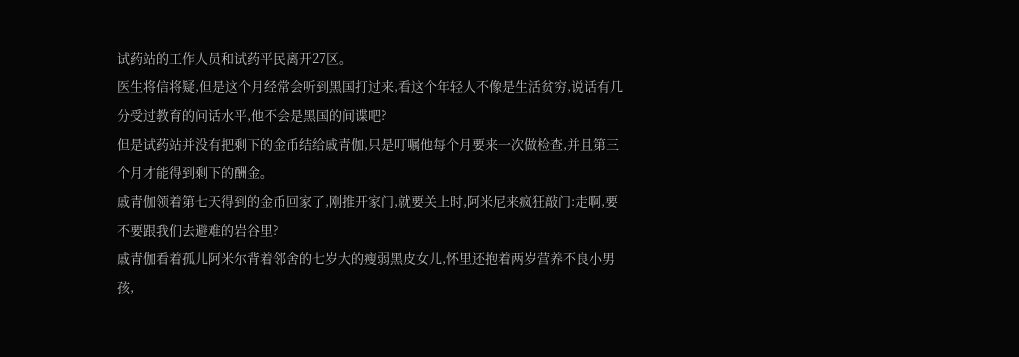试药站的工作人员和试药平民离开27区。
医生将信将疑,但是这个月经常会听到黑国打过来,看这个年轻人不像是生活贫穷,说话有几分受过教育的问话水平,他不会是黑国的间谍吧?
但是试药站并没有把剩下的金币结给戚青伽,只是叮嘱他每个月要来一次做检查,并且第三个月才能得到剩下的酬金。
戚青伽领着第七天得到的金币回家了,刚推开家门,就要关上时,阿米尼来疯狂敲门:走啊,要不要跟我们去避难的岩谷里?
戚青伽看着孤儿阿米尔背着邻舍的七岁大的瘦弱黑皮女儿,怀里还抱着两岁营养不良小男孩,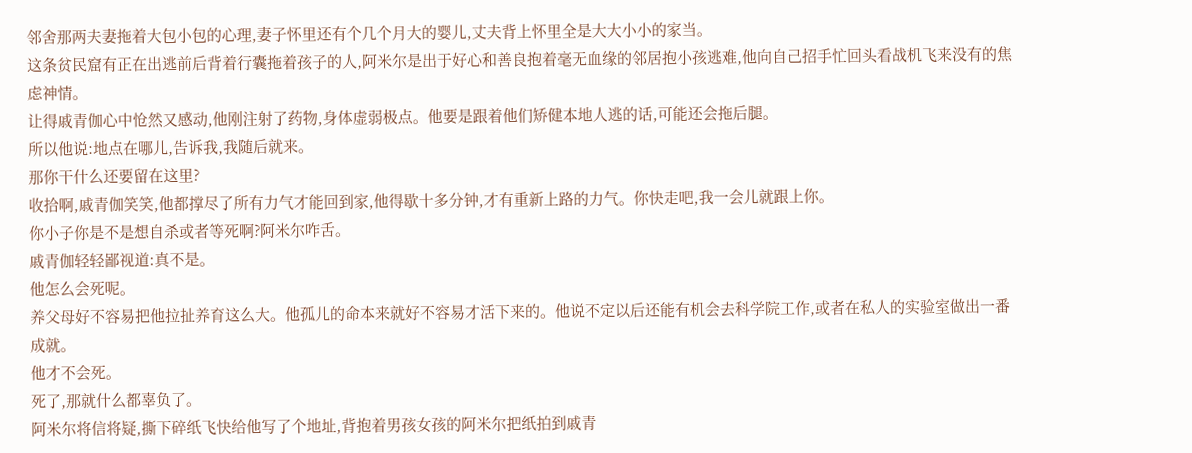邻舍那两夫妻拖着大包小包的心理,妻子怀里还有个几个月大的婴儿,丈夫背上怀里全是大大小小的家当。
这条贫民窟有正在出逃前后背着行囊拖着孩子的人,阿米尔是出于好心和善良抱着毫无血缘的邻居抱小孩逃难,他向自己招手忙回头看战机飞来没有的焦虑神情。
让得戚青伽心中怆然又感动,他刚注射了药物,身体虚弱极点。他要是跟着他们矫健本地人逃的话,可能还会拖后腿。
所以他说:地点在哪儿,告诉我,我随后就来。
那你干什么还要留在这里?
收拾啊,戚青伽笑笑,他都撑尽了所有力气才能回到家,他得歇十多分钟,才有重新上路的力气。你快走吧,我一会儿就跟上你。
你小子你是不是想自杀或者等死啊?阿米尔咋舌。
戚青伽轻轻鄙视道:真不是。
他怎么会死呢。
养父母好不容易把他拉扯养育这么大。他孤儿的命本来就好不容易才活下来的。他说不定以后还能有机会去科学院工作,或者在私人的实验室做出一番成就。
他才不会死。
死了,那就什么都辜负了。
阿米尔将信将疑,撕下碎纸飞快给他写了个地址,背抱着男孩女孩的阿米尔把纸拍到戚青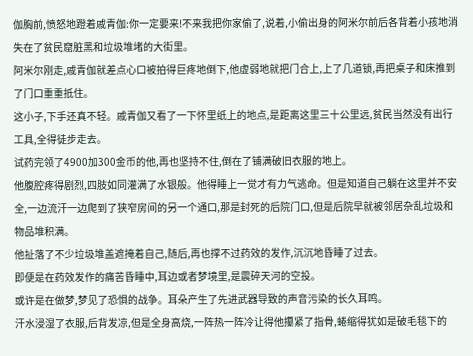伽胸前,愤怒地蹬着戚青伽:你一定要来!不来我把你家偷了,说着,小偷出身的阿米尔前后各背着小孩地消失在了贫民窟脏黑和垃圾堆堵的大街里。
阿米尔刚走,戚青伽就差点心口被拍得巨疼地倒下,他虚弱地就把门合上,上了几道锁,再把桌子和床推到了门口重重抵住。
这小子,下手还真不轻。戚青伽又看了一下怀里纸上的地点,是距离这里三十公里远,贫民当然没有出行工具,全得徒步走去。
试药完领了4900加300金币的他,再也坚持不住,倒在了铺满破旧衣服的地上。
他腹腔疼得剧烈,四肢如同灌满了水银般。他得睡上一觉才有力气逃命。但是知道自己躺在这里并不安全,一边流汗一边爬到了狭窄房间的另一个通口,那是封死的后院门口,但是后院早就被邻居杂乱垃圾和物品堆积满。
他扯落了不少垃圾堆盖遮掩着自己,随后,再也撑不过药效的发作,沉沉地昏睡了过去。
即便是在药效发作的痛苦昏睡中,耳边或者梦境里,是震碎天河的空投。
或许是在做梦,梦见了恐惧的战争。耳朵产生了先进武器导致的声音污染的长久耳鸣。
汗水浸湿了衣服,后背发凉,但是全身高烧,一阵热一阵冷让得他攥紧了指骨,蜷缩得犹如是破毛毯下的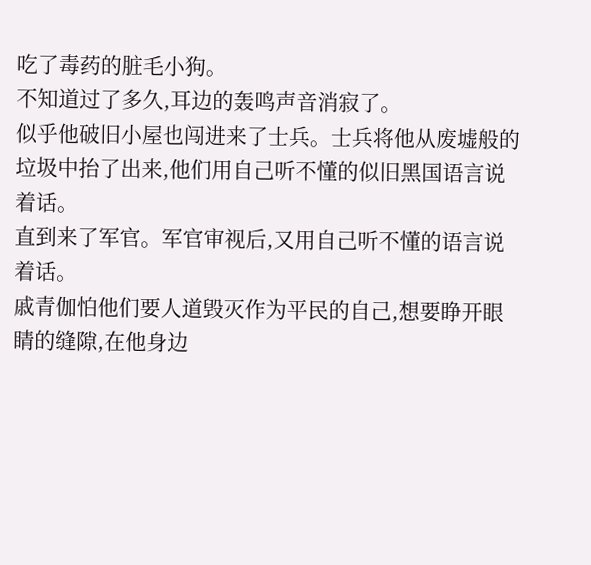吃了毒药的脏毛小狗。
不知道过了多久,耳边的轰鸣声音消寂了。
似乎他破旧小屋也闯进来了士兵。士兵将他从废墟般的垃圾中抬了出来,他们用自己听不懂的似旧黑国语言说着话。
直到来了军官。军官审视后,又用自己听不懂的语言说着话。
戚青伽怕他们要人道毁灭作为平民的自己,想要睁开眼睛的缝隙,在他身边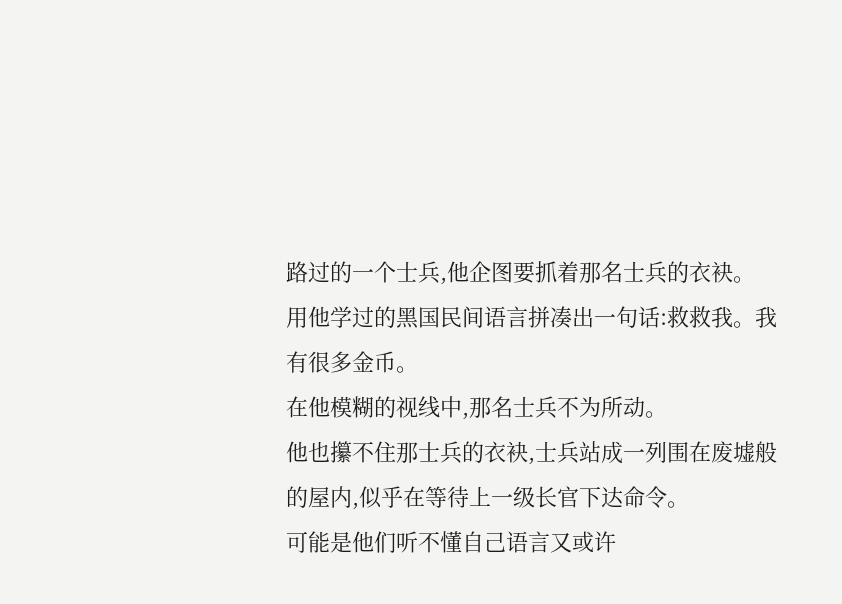路过的一个士兵,他企图要抓着那名士兵的衣袂。
用他学过的黑国民间语言拼凑出一句话:救救我。我有很多金币。
在他模糊的视线中,那名士兵不为所动。
他也攥不住那士兵的衣袂,士兵站成一列围在废墟般的屋内,似乎在等待上一级长官下达命令。
可能是他们听不懂自己语言又或许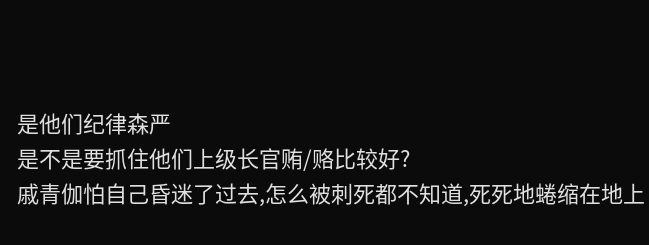是他们纪律森严
是不是要抓住他们上级长官贿/赂比较好?
戚青伽怕自己昏迷了过去,怎么被刺死都不知道,死死地蜷缩在地上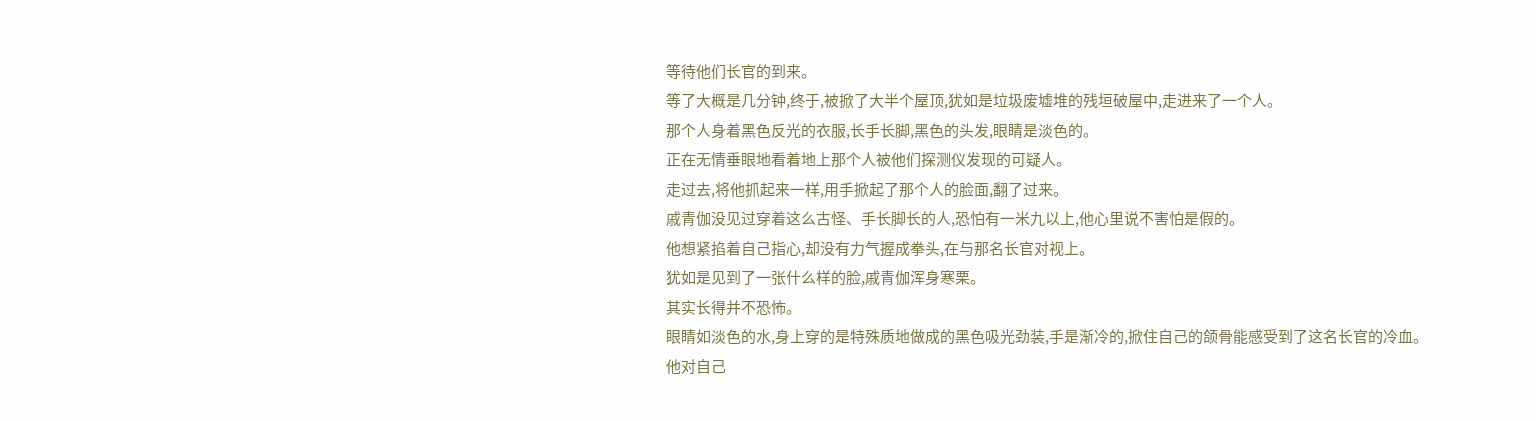等待他们长官的到来。
等了大概是几分钟,终于,被掀了大半个屋顶,犹如是垃圾废墟堆的残垣破屋中,走进来了一个人。
那个人身着黑色反光的衣服,长手长脚,黑色的头发,眼睛是淡色的。
正在无情垂眼地看着地上那个人被他们探测仪发现的可疑人。
走过去,将他抓起来一样,用手掀起了那个人的脸面,翻了过来。
戚青伽没见过穿着这么古怪、手长脚长的人,恐怕有一米九以上,他心里说不害怕是假的。
他想紧掐着自己指心,却没有力气握成拳头,在与那名长官对视上。
犹如是见到了一张什么样的脸,戚青伽浑身寒栗。
其实长得并不恐怖。
眼睛如淡色的水,身上穿的是特殊质地做成的黑色吸光劲装,手是渐冷的,掀住自己的颌骨能感受到了这名长官的冷血。
他对自己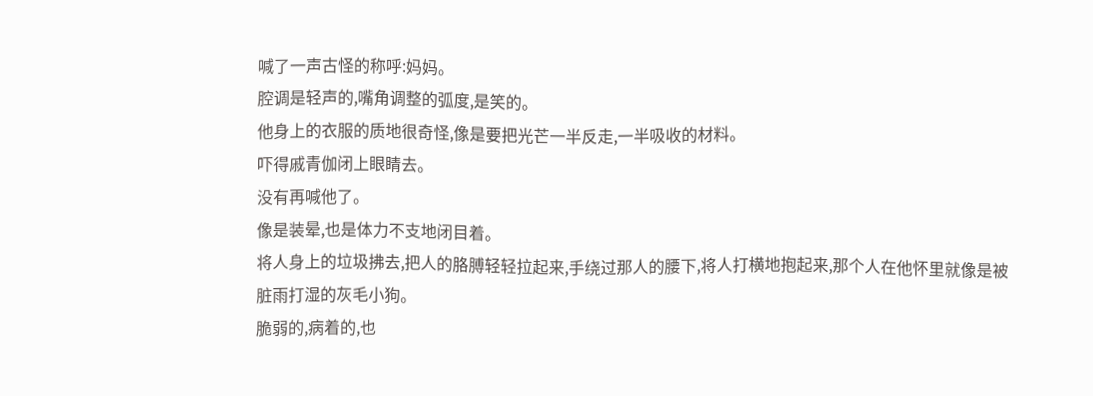喊了一声古怪的称呼:妈妈。
腔调是轻声的,嘴角调整的弧度,是笑的。
他身上的衣服的质地很奇怪,像是要把光芒一半反走,一半吸收的材料。
吓得戚青伽闭上眼睛去。
没有再喊他了。
像是装晕,也是体力不支地闭目着。
将人身上的垃圾拂去,把人的胳膊轻轻拉起来,手绕过那人的腰下,将人打横地抱起来,那个人在他怀里就像是被脏雨打湿的灰毛小狗。
脆弱的,病着的,也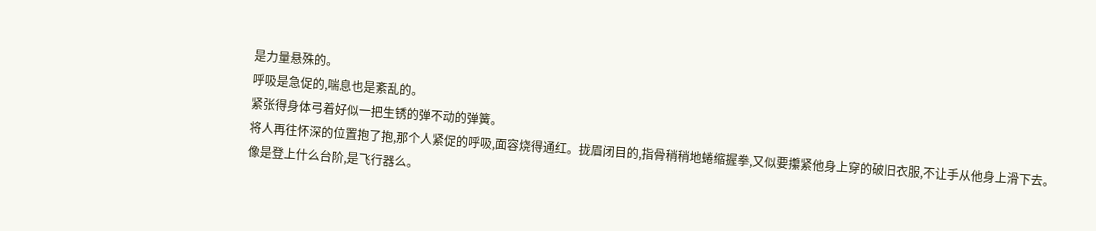是力量悬殊的。
呼吸是急促的,喘息也是紊乱的。
紧张得身体弓着好似一把生锈的弹不动的弹簧。
将人再往怀深的位置抱了抱,那个人紧促的呼吸,面容烧得通红。拢眉闭目的,指骨稍稍地蜷缩握拳,又似要攥紧他身上穿的破旧衣服,不让手从他身上滑下去。
像是登上什么台阶,是飞行器么。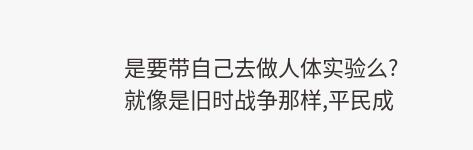是要带自己去做人体实验么?
就像是旧时战争那样,平民成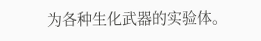为各种生化武器的实验体。